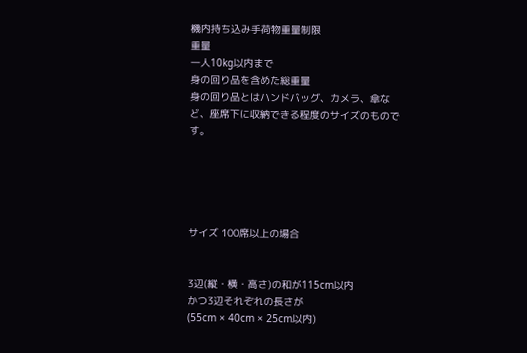機内持ち込み手荷物重量制限
重量
一人10kg以内まで
身の回り品を含めた総重量
身の回り品とはハンドバッグ、カメラ、傘など、座席下に収納できる程度のサイズのものです。





サイズ 100席以上の場合


3辺(縦・横・高さ)の和が115cm以内
かつ3辺それぞれの長さが
(55cm × 40cm × 25cm以内)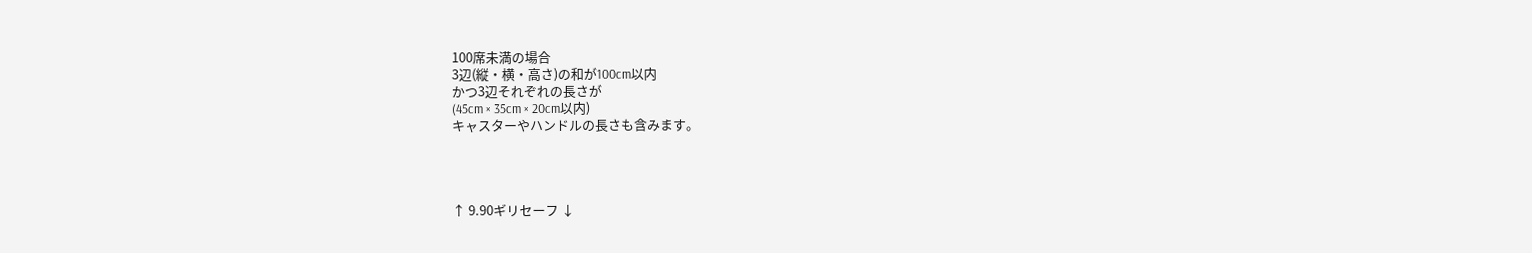100席未満の場合
3辺(縦・横・高さ)の和が100cm以内
かつ3辺それぞれの長さが
(45cm × 35cm × 20cm以内)
キャスターやハンドルの長さも含みます。




↑ 9.90ギリセーフ ↓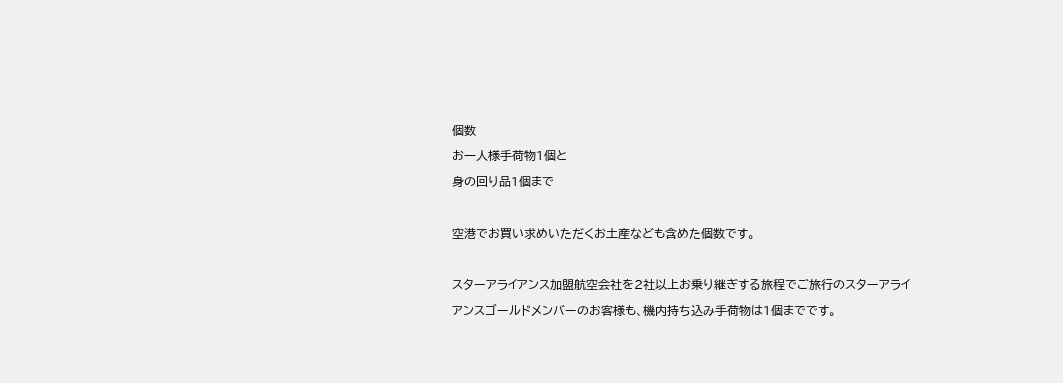個数
お一人様手荷物1個と
身の回り品1個まで

空港でお買い求めいただくお土産なども含めた個数です。

スターアライアンス加盟航空会社を2社以上お乗り継ぎする旅程でご旅行のスターアライアンスゴールドメンバーのお客様も、機内持ち込み手荷物は1個までです。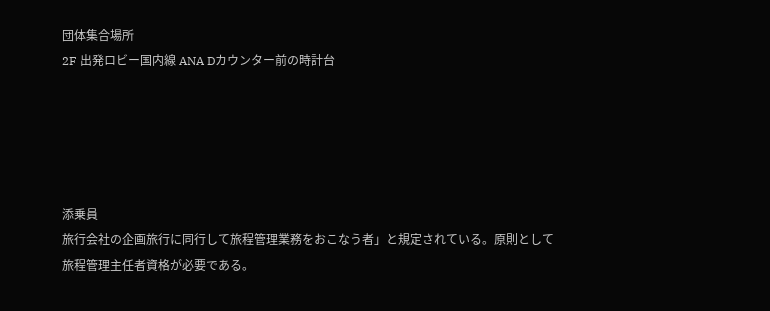団体集合場所
2F 出発ロビー国内線 ANA Dカウンター前の時計台





添乗員
旅行会社の企画旅行に同行して旅程管理業務をおこなう者」と規定されている。原則として旅程管理主任者資格が必要である。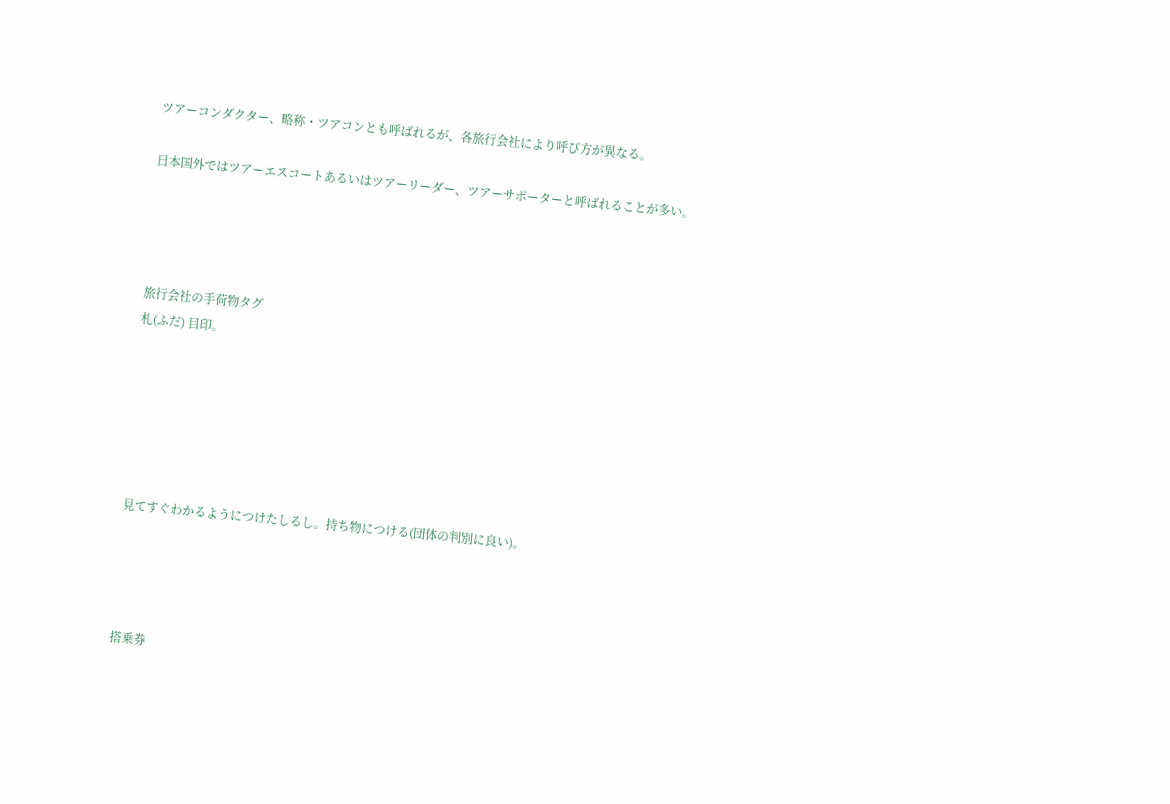ツアーコンダクター、略称・ツアコンとも呼ばれるが、各旅行会社により呼び方が異なる。

日本国外ではツアーエスコートあるいはツアーリーダー、ツアーサポーターと呼ばれることが多い。




旅行会社の手荷物タグ
札(ふだ) 目印。






見てすぐわかるようにつけたしるし。持ち物につける(団体の判別に良い)。




搭乗券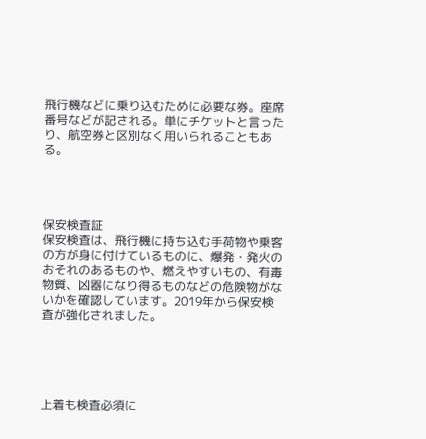飛行機などに乗り込むために必要な券。座席番号などが記される。単にチケットと言ったり、航空券と区別なく用いられることもある。




保安検査証
保安検査は、飛行機に持ち込む手荷物や乗客の方が身に付けているものに、爆発・発火のおそれのあるものや、燃えやすいもの、有毒物質、凶器になり得るものなどの危険物がないかを確認しています。2019年から保安検査が強化されました。





上着も検査必須に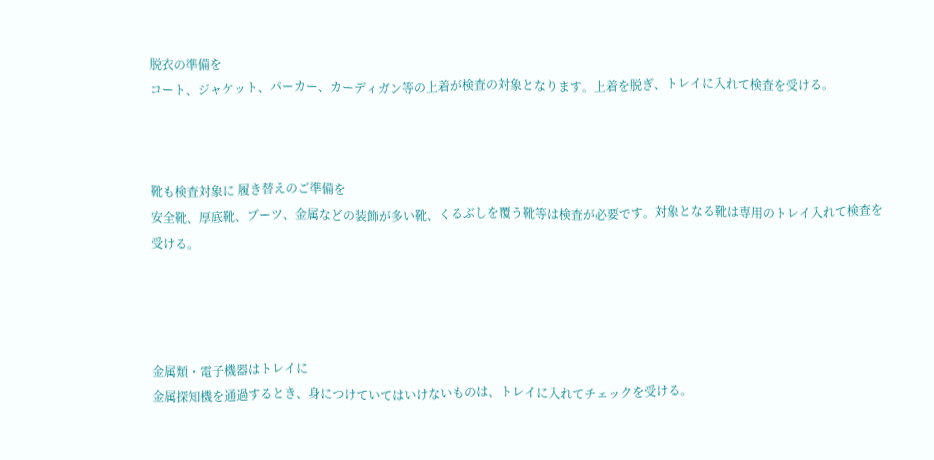脱衣の準備を
コート、ジャケット、パーカー、カーディガン等の上着が検査の対象となります。上着を脱ぎ、トレイに入れて検査を受ける。



靴も検査対象に 履き替えのご準備を
安全靴、厚底靴、ブーツ、金属などの装飾が多い靴、くるぶしを覆う靴等は検査が必要です。対象となる靴は専用のトレイ入れて検査を受ける。




金属類・電子機器はトレイに
金属探知機を通過するとき、身につけていてはいけないものは、トレイに入れてチェックを受ける。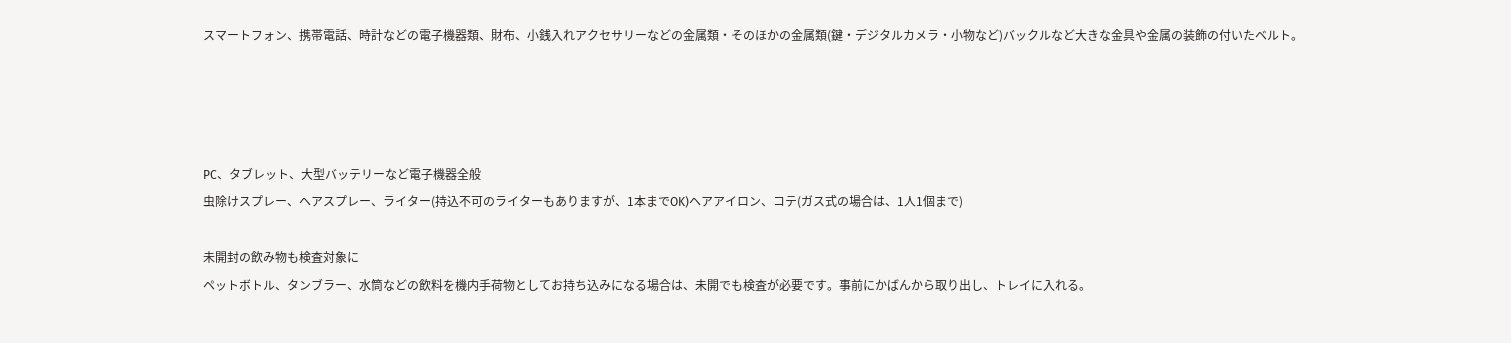スマートフォン、携帯電話、時計などの電子機器類、財布、小銭入れアクセサリーなどの金属類・そのほかの金属類(鍵・デジタルカメラ・小物など)バックルなど大きな金具や金属の装飾の付いたベルト。




PC、タブレット、大型バッテリーなど電子機器全般
虫除けスプレー、ヘアスプレー、ライター(持込不可のライターもありますが、1本までOK)ヘアアイロン、コテ(ガス式の場合は、1人1個まで)

未開封の飲み物も検査対象に
ペットボトル、タンブラー、水筒などの飲料を機内手荷物としてお持ち込みになる場合は、未開でも検査が必要です。事前にかばんから取り出し、トレイに入れる。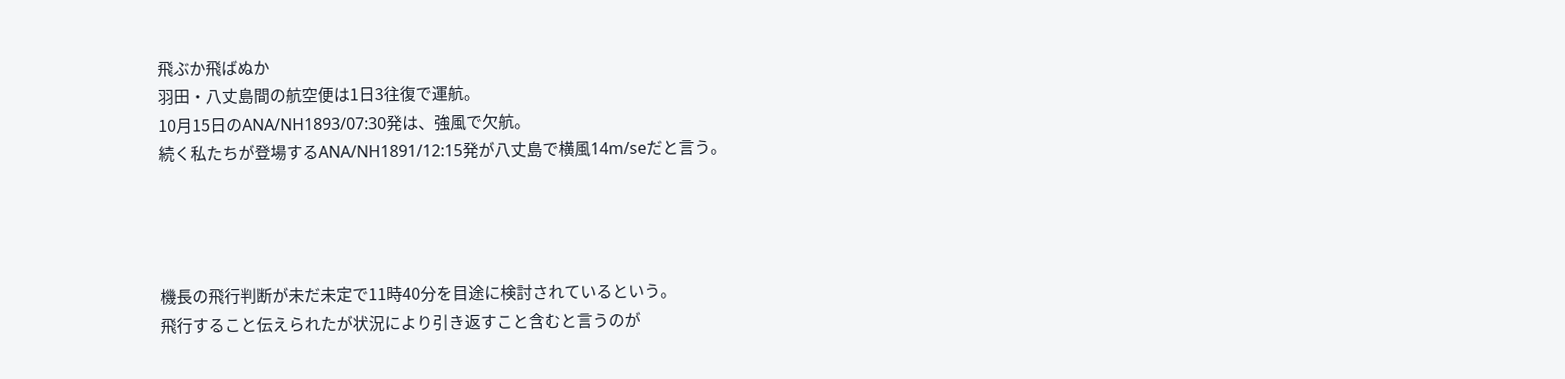飛ぶか飛ばぬか
羽田・八丈島間の航空便は1日3往復で運航。
10月15日のANA/NH1893/07:30発は、強風で欠航。
続く私たちが登場するANA/NH1891/12:15発が八丈島で横風14m/seだと言う。




機長の飛行判断が未だ未定で11時40分を目途に検討されているという。
飛行すること伝えられたが状況により引き返すこと含むと言うのが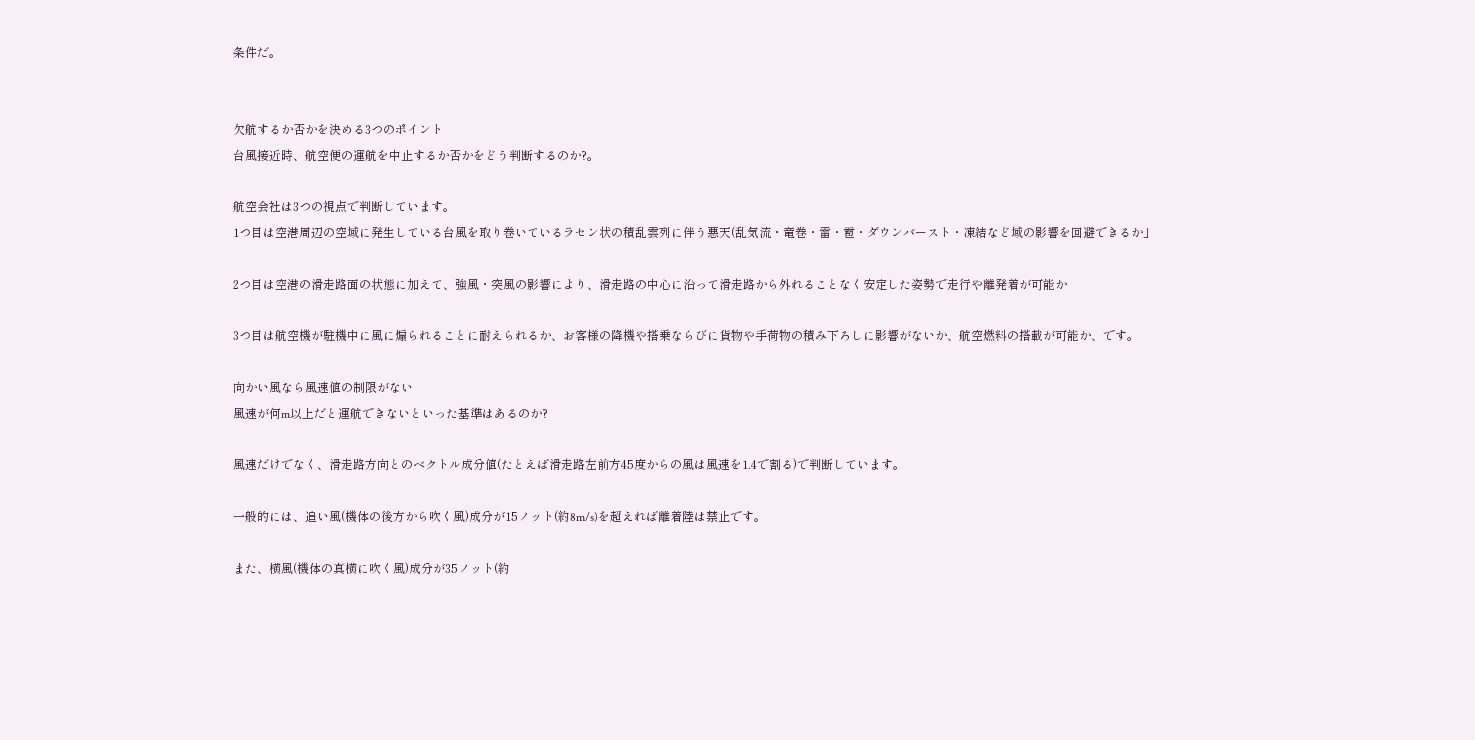条件だ。


欠航するか否かを決める3つのポイント
台風接近時、航空便の運航を中止するか否かをどう判断するのか?。

航空会社は3つの視点で判断しています。
1つ目は空港周辺の空域に発生している台風を取り巻いているラセン状の積乱雲列に伴う悪天(乱気流・竜巻・雷・雹・ダウンバースト・凍結など域の影響を回避できるか」

2つ目は空港の滑走路面の状態に加えて、強風・突風の影響により、滑走路の中心に沿って滑走路から外れることなく安定した姿勢で走行や離発着が可能か

3つ目は航空機が駐機中に風に煽られることに耐えられるか、お客様の降機や搭乗ならびに貨物や手荷物の積み下ろしに影響がないか、航空燃料の搭載が可能か、です。

向かい風なら風速値の制限がない
風速が何m以上だと運航できないといった基準はあるのか?

風速だけでなく、滑走路方向とのベクトル成分値(たとえば滑走路左前方45度からの風は風速を1.4で割る)で判断しています。

一般的には、追い風(機体の後方から吹く風)成分が15ノット(約8m/s)を超えれば離着陸は禁止です。

また、横風(機体の真横に吹く風)成分が35ノット(約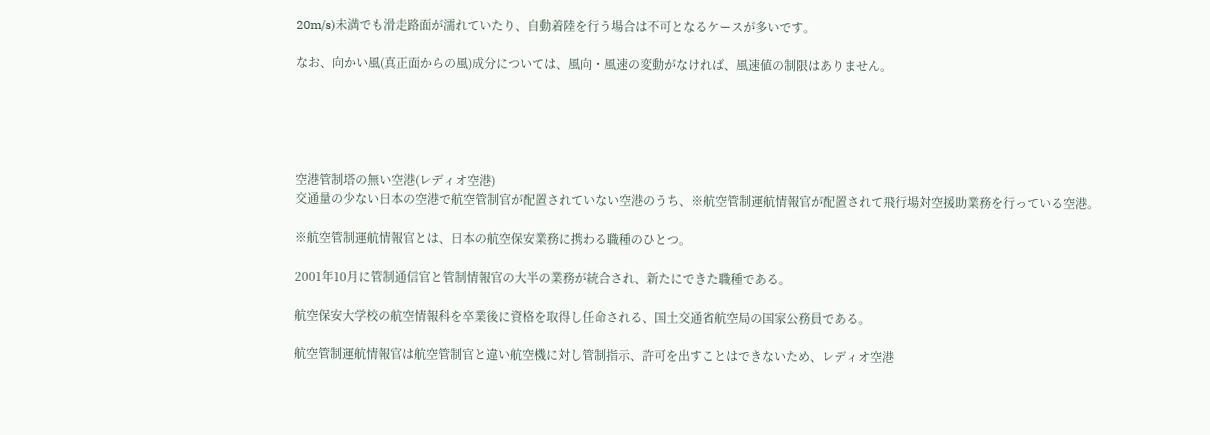20m/s)未満でも滑走路面が濡れていたり、自動着陸を行う場合は不可となるケースが多いです。

なお、向かい風(真正面からの風)成分については、風向・風速の変動がなければ、風速値の制限はありません。





空港管制塔の無い空港(レディオ空港)
交通量の少ない日本の空港で航空管制官が配置されていない空港のうち、※航空管制運航情報官が配置されて飛行場対空援助業務を行っている空港。

※航空管制運航情報官とは、日本の航空保安業務に携わる職種のひとつ。

2001年10月に管制通信官と管制情報官の大半の業務が統合され、新たにできた職種である。

航空保安大学校の航空情報科を卒業後に資格を取得し任命される、国土交通省航空局の国家公務員である。

航空管制運航情報官は航空管制官と違い航空機に対し管制指示、許可を出すことはできないため、レディオ空港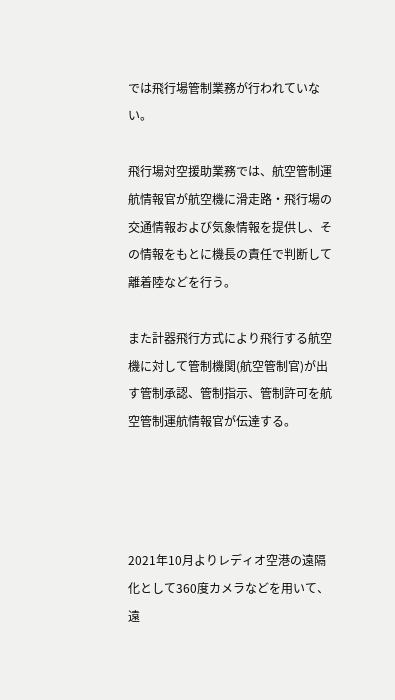では飛行場管制業務が行われていない。

飛行場対空援助業務では、航空管制運航情報官が航空機に滑走路・飛行場の交通情報および気象情報を提供し、その情報をもとに機長の責任で判断して離着陸などを行う。

また計器飛行方式により飛行する航空機に対して管制機関(航空管制官)が出す管制承認、管制指示、管制許可を航空管制運航情報官が伝達する。




2021年10月よりレディオ空港の遠隔化として360度カメラなどを用いて、遠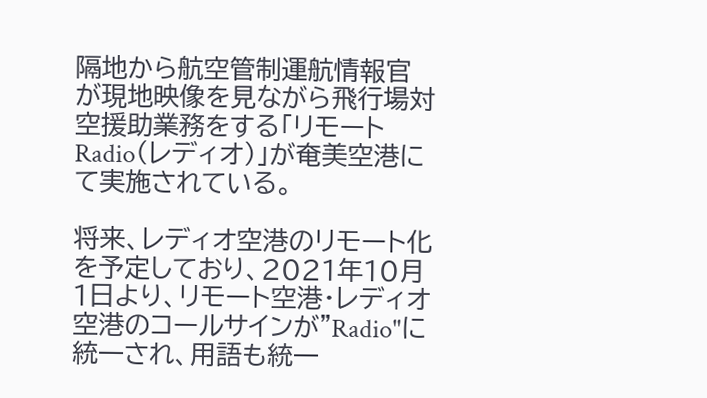隔地から航空管制運航情報官が現地映像を見ながら飛行場対空援助業務をする「リモートRadio(レディオ)」が奄美空港にて実施されている。

将来、レディオ空港のリモート化を予定しており、2021年10月1日より、リモート空港・レディオ空港のコールサインが"Radio"に統一され、用語も統一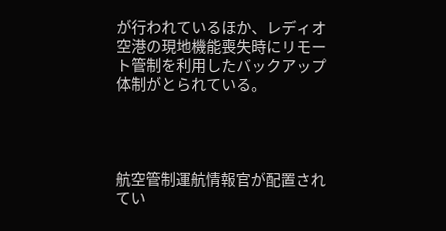が行われているほか、レディオ空港の現地機能喪失時にリモート管制を利用したバックアップ体制がとられている。




航空管制運航情報官が配置されてい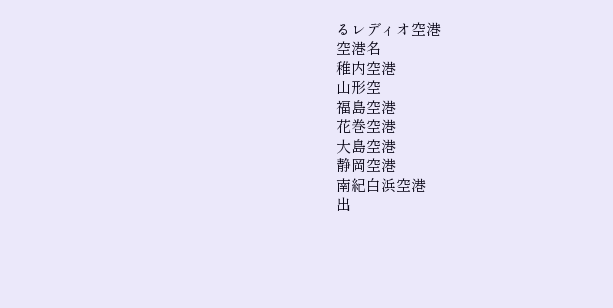るレディオ空港
空港名
稚内空港
山形空
福島空港
花巻空港
大島空港
静岡空港
南紀白浜空港
出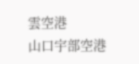雲空港
山口宇部空港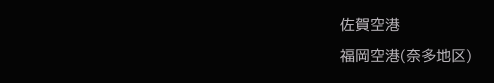佐賀空港
福岡空港(奈多地区)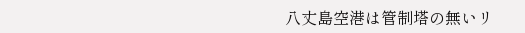八丈島空港は管制塔の無いリ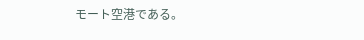モート空港である。